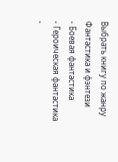Выбрать книгу по жанру
Фантастика и фэнтези
- Боевая фантастика
- Героическая фантастика
-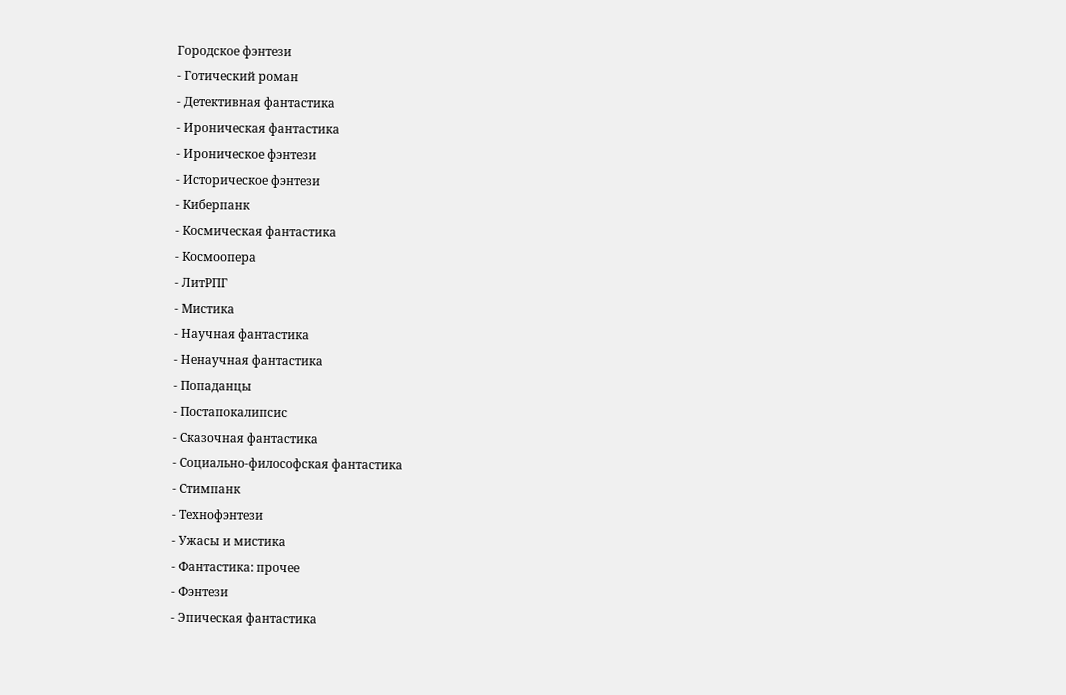Городское фэнтези
- Готический роман
- Детективная фантастика
- Ироническая фантастика
- Ироническое фэнтези
- Историческое фэнтези
- Киберпанк
- Космическая фантастика
- Космоопера
- ЛитРПГ
- Мистика
- Научная фантастика
- Ненаучная фантастика
- Попаданцы
- Постапокалипсис
- Сказочная фантастика
- Социально-философская фантастика
- Стимпанк
- Технофэнтези
- Ужасы и мистика
- Фантастика: прочее
- Фэнтези
- Эпическая фантастика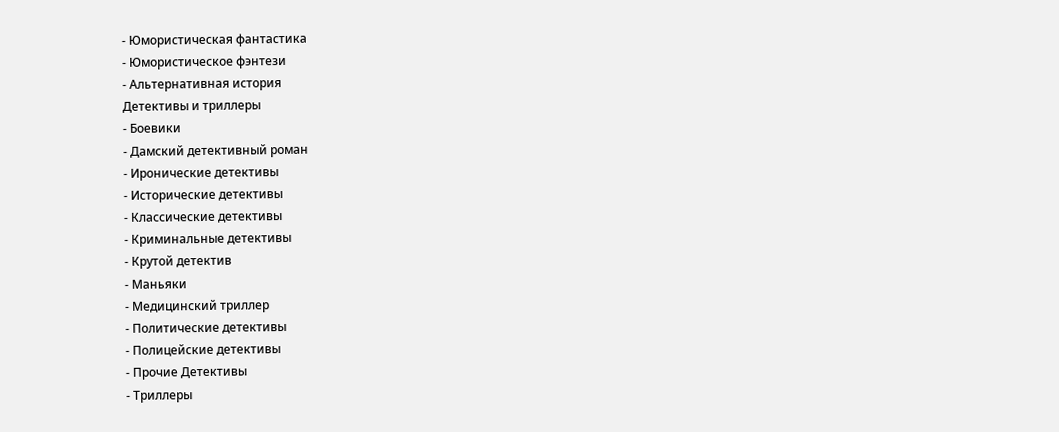- Юмористическая фантастика
- Юмористическое фэнтези
- Альтернативная история
Детективы и триллеры
- Боевики
- Дамский детективный роман
- Иронические детективы
- Исторические детективы
- Классические детективы
- Криминальные детективы
- Крутой детектив
- Маньяки
- Медицинский триллер
- Политические детективы
- Полицейские детективы
- Прочие Детективы
- Триллеры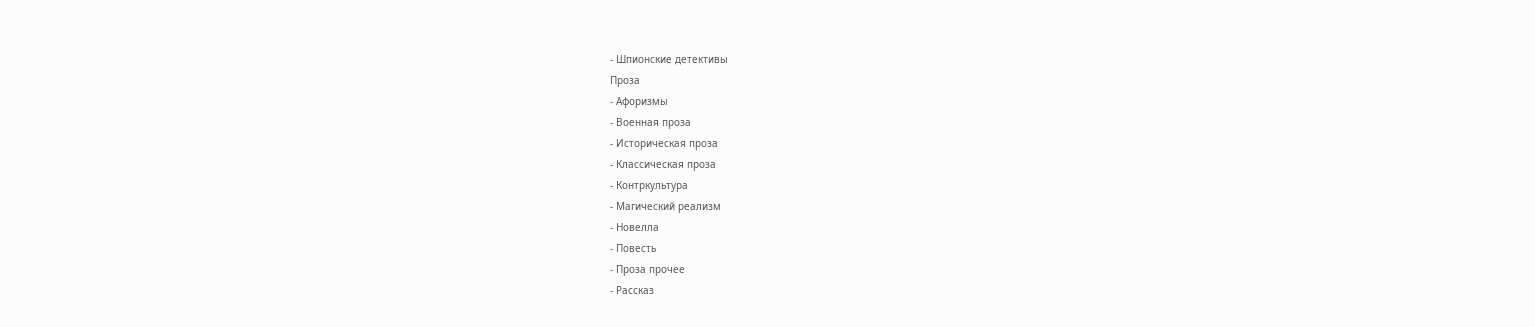- Шпионские детективы
Проза
- Афоризмы
- Военная проза
- Историческая проза
- Классическая проза
- Контркультура
- Магический реализм
- Новелла
- Повесть
- Проза прочее
- Рассказ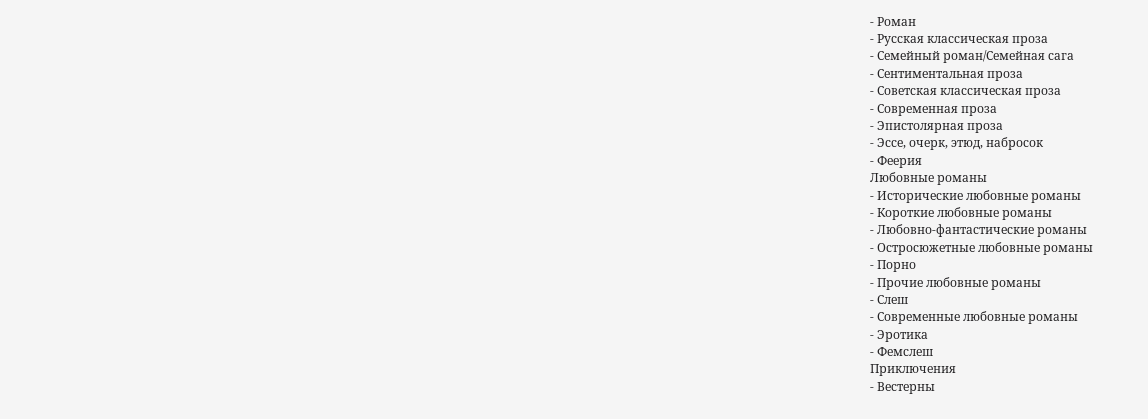- Роман
- Русская классическая проза
- Семейный роман/Семейная сага
- Сентиментальная проза
- Советская классическая проза
- Современная проза
- Эпистолярная проза
- Эссе, очерк, этюд, набросок
- Феерия
Любовные романы
- Исторические любовные романы
- Короткие любовные романы
- Любовно-фантастические романы
- Остросюжетные любовные романы
- Порно
- Прочие любовные романы
- Слеш
- Современные любовные романы
- Эротика
- Фемслеш
Приключения
- Вестерны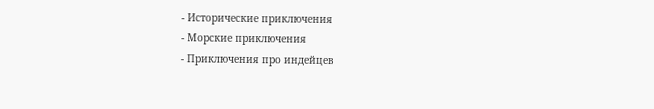- Исторические приключения
- Морские приключения
- Приключения про индейцев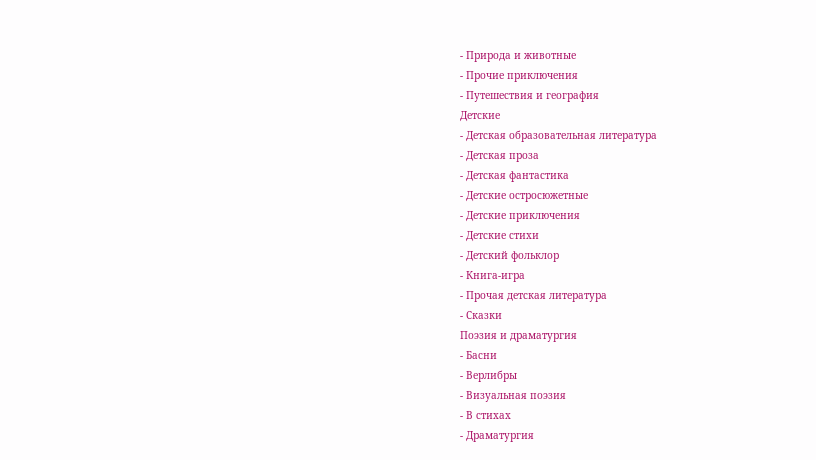- Природа и животные
- Прочие приключения
- Путешествия и география
Детские
- Детская образовательная литература
- Детская проза
- Детская фантастика
- Детские остросюжетные
- Детские приключения
- Детские стихи
- Детский фольклор
- Книга-игра
- Прочая детская литература
- Сказки
Поэзия и драматургия
- Басни
- Верлибры
- Визуальная поэзия
- В стихах
- Драматургия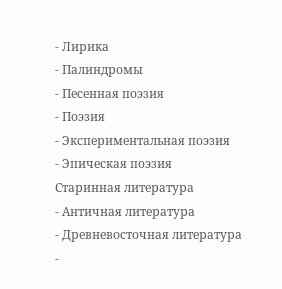- Лирика
- Палиндромы
- Песенная поэзия
- Поэзия
- Экспериментальная поэзия
- Эпическая поэзия
Старинная литература
- Античная литература
- Древневосточная литература
-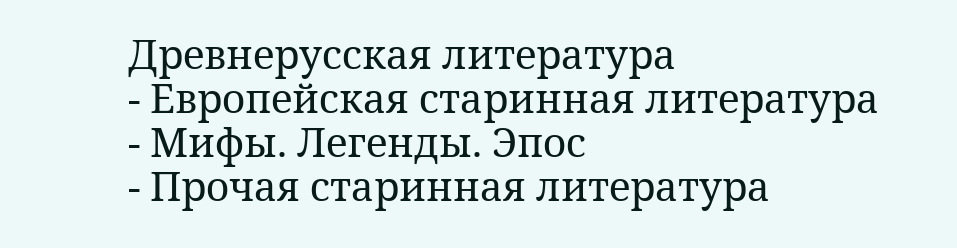Древнерусская литература
- Европейская старинная литература
- Мифы. Легенды. Эпос
- Прочая старинная литература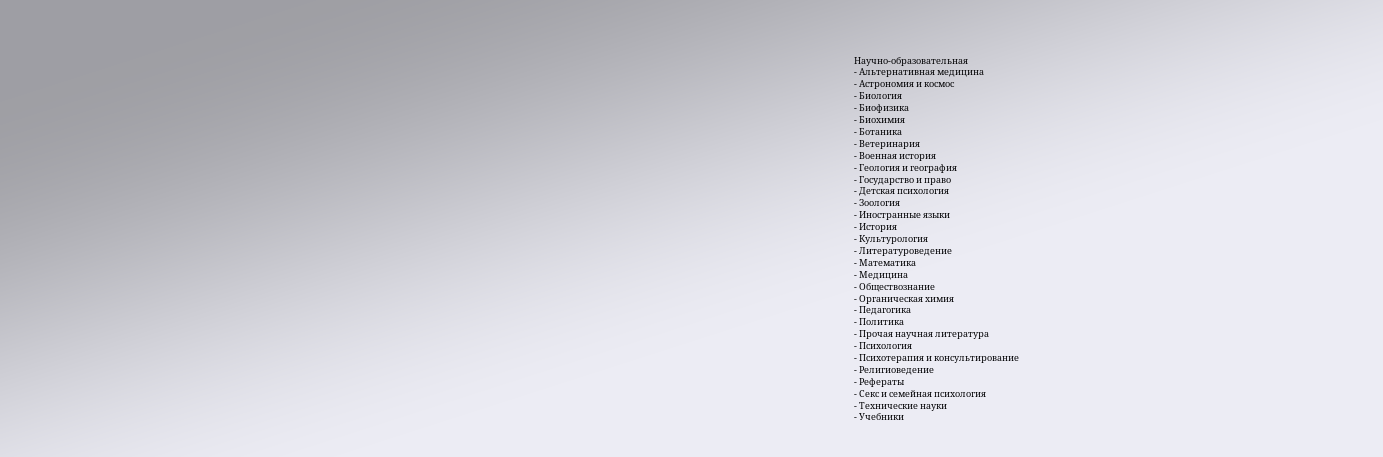Научно-образовательная
- Альтернативная медицина
- Астрономия и космос
- Биология
- Биофизика
- Биохимия
- Ботаника
- Ветеринария
- Военная история
- Геология и география
- Государство и право
- Детская психология
- Зоология
- Иностранные языки
- История
- Культурология
- Литературоведение
- Математика
- Медицина
- Обществознание
- Органическая химия
- Педагогика
- Политика
- Прочая научная литература
- Психология
- Психотерапия и консультирование
- Религиоведение
- Рефераты
- Секс и семейная психология
- Технические науки
- Учебники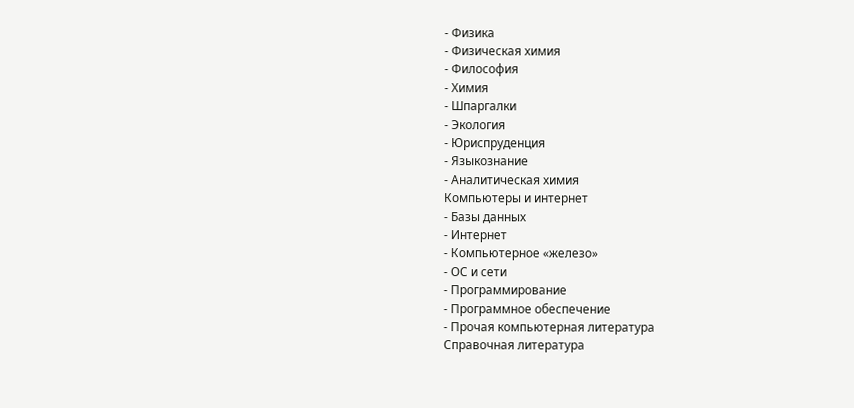- Физика
- Физическая химия
- Философия
- Химия
- Шпаргалки
- Экология
- Юриспруденция
- Языкознание
- Аналитическая химия
Компьютеры и интернет
- Базы данных
- Интернет
- Компьютерное «железо»
- ОС и сети
- Программирование
- Программное обеспечение
- Прочая компьютерная литература
Справочная литература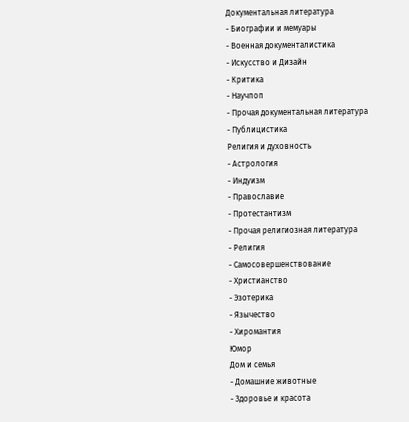Документальная литература
- Биографии и мемуары
- Военная документалистика
- Искусство и Дизайн
- Критика
- Научпоп
- Прочая документальная литература
- Публицистика
Религия и духовность
- Астрология
- Индуизм
- Православие
- Протестантизм
- Прочая религиозная литература
- Религия
- Самосовершенствование
- Христианство
- Эзотерика
- Язычество
- Хиромантия
Юмор
Дом и семья
- Домашние животные
- Здоровье и красота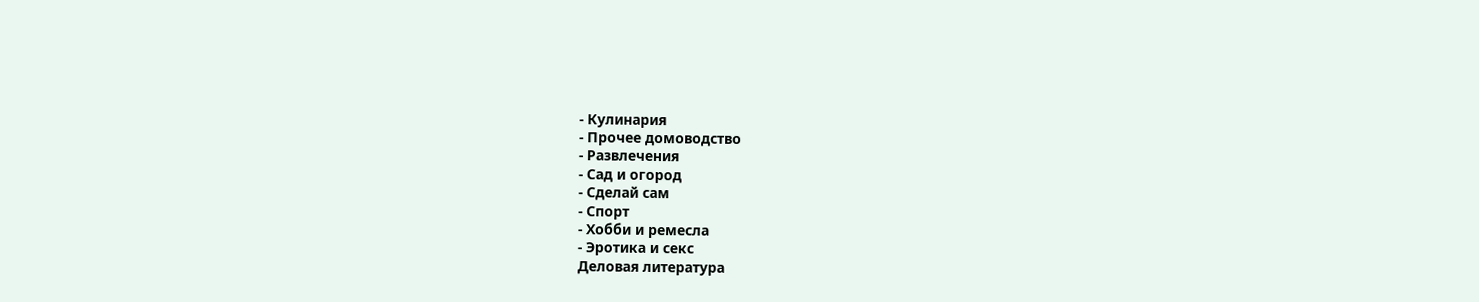- Кулинария
- Прочее домоводство
- Развлечения
- Сад и огород
- Сделай сам
- Спорт
- Хобби и ремесла
- Эротика и секс
Деловая литература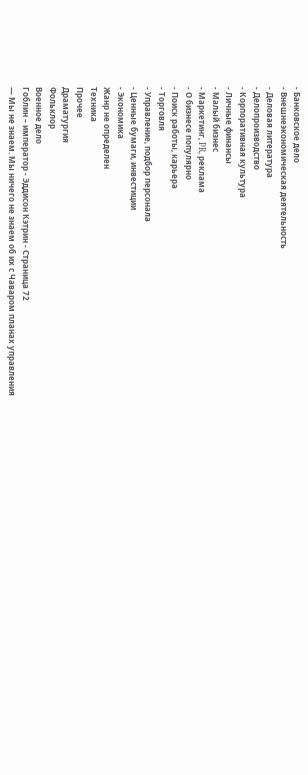- Банковское дело
- Внешнеэкономическая деятельность
- Деловая литература
- Делопроизводство
- Корпоративная культура
- Личные финансы
- Малый бизнес
- Маркетинг, PR, реклама
- О бизнесе популярно
- Поиск работы, карьера
- Торговля
- Управление, подбор персонала
- Ценные бумаги, инвестиции
- Экономика
Жанр не определен
Техника
Прочее
Драматургия
Фольклор
Военное дело
Гоблин – император - Эддисон Кэтрин - Страница 72
— Мы не знаем. Мы ничего не знаем об их с Чаваром планах управления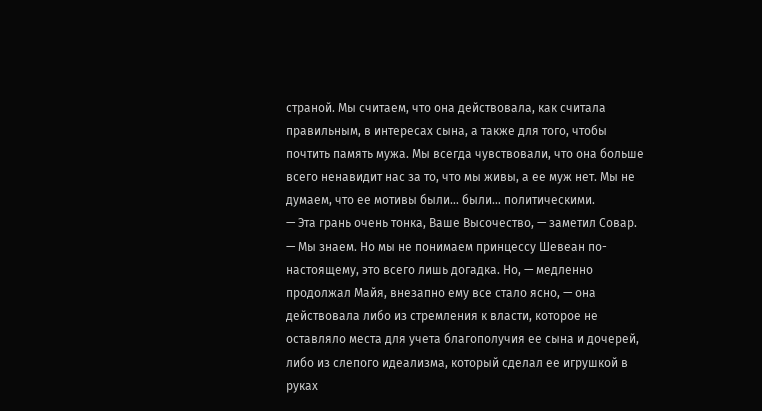страной. Мы считаем, что она действовала, как считала правильным, в интересах сына, а также для того, чтобы почтить память мужа. Мы всегда чувствовали, что она больше всего ненавидит нас за то, что мы живы, а ее муж нет. Мы не думаем, что ее мотивы были… были… политическими.
— Эта грань очень тонка, Ваше Высочество, — заметил Совар.
— Мы знаем. Но мы не понимаем принцессу Шевеан по-настоящему, это всего лишь догадка. Но, — медленно продолжал Майя, внезапно ему все стало ясно, — она действовала либо из стремления к власти, которое не оставляло места для учета благополучия ее сына и дочерей, либо из слепого идеализма, который сделал ее игрушкой в руках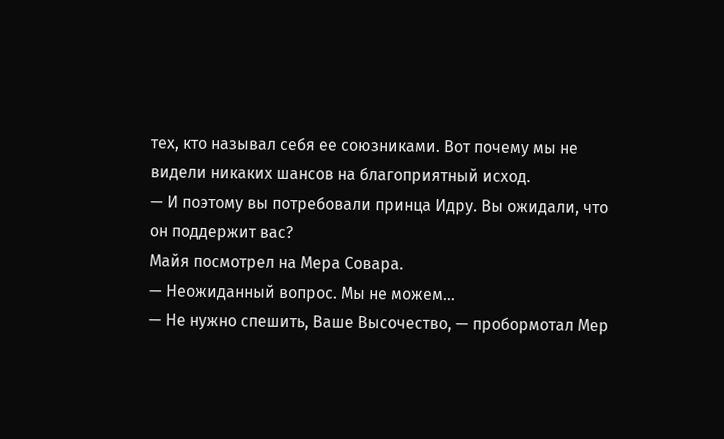тех, кто называл себя ее союзниками. Вот почему мы не видели никаких шансов на благоприятный исход.
— И поэтому вы потребовали принца Идру. Вы ожидали, что он поддержит вас?
Майя посмотрел на Мера Совара.
— Неожиданный вопрос. Мы не можем…
— Не нужно спешить, Ваше Высочество, — пробормотал Мер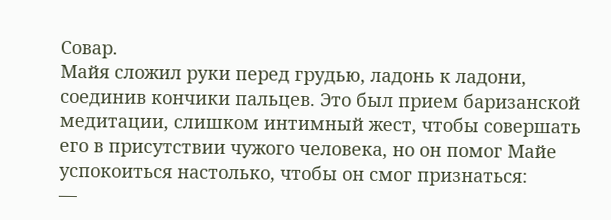Совар.
Майя сложил руки перед грудью, ладонь к ладони, соединив кончики пальцев. Это был прием баризанской медитации, слишком интимный жест, чтобы совершать его в присутствии чужого человека, но он помог Майе успокоиться настолько, чтобы он смог признаться:
—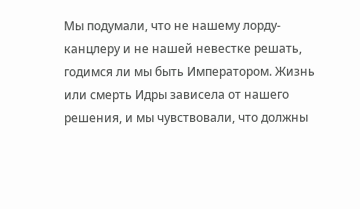Мы подумали, что не нашему лорду-канцлеру и не нашей невестке решать, годимся ли мы быть Императором. Жизнь или смерть Идры зависела от нашего решения, и мы чувствовали, что должны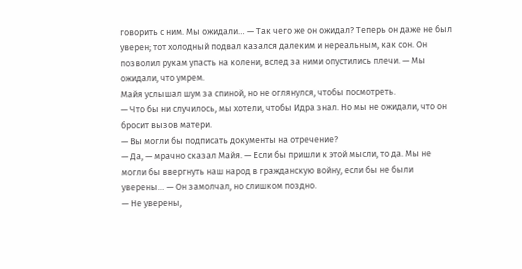говорить с ним. Мы ожидали… — Так чего же он ожидал? Теперь он даже не был уверен; тот холодный подвал казался далеким и нереальным, как сон. Он позволил рукам упасть на колени, вслед за ними опустились плечи. — Мы ожидали, что умрем.
Майя услышал шум за спиной, но не оглянулся, чтобы посмотреть.
— Что бы ни случилось, мы хотели, чтобы Идра знал. Но мы не ожидали, что он бросит вызов матери.
— Вы могли бы подписать документы на отречение?
— Да, — мрачно сказал Майя. — Если бы пришли к этой мысли, то да. Мы не могли бы ввергнуть наш народ в гражданскую войну, если бы не были уверены… — Он замолчал, но слишком поздно.
— Не уверены,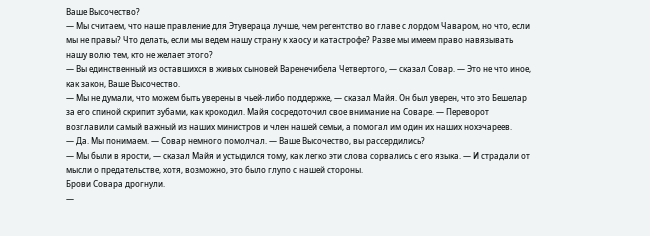Ваше Высочество?
— Мы считаем, что наше правление для Этувераца лучше, чем регентство во главе с лордом Чаваром, но что, если мы не правы? Что делать, если мы ведем нашу страну к хаосу и катастрофе? Разве мы имеем право навязывать нашу волю тем, кто не желает этого?
— Вы единственный из оставшихся в живых сыновей Варенечибела Четвертого, — сказал Совар. — Это не что иное, как закон, Ваше Высочество.
— Мы не думали, что можем быть уверены в чьей-либо поддержке, — сказал Майя. Он был уверен, что это Бешелар за его спиной скрипит зубами, как крокодил. Майя сосредоточил свое внимание на Соваре. — Переворот возглавили самый важный из наших министров и член нашей семьи, а помогал им один их наших нохэчареев.
— Да. Мы понимаем. — Совар немного помолчал. — Ваше Высочество, вы рассердились?
— Мы были в ярости, — сказал Майя и устыдился тому, как легко эти слова сорвались с его языка. — И страдали от мысли о предательстве, хотя, возможно, это было глупо с нашей стороны.
Брови Совара дрогнули.
—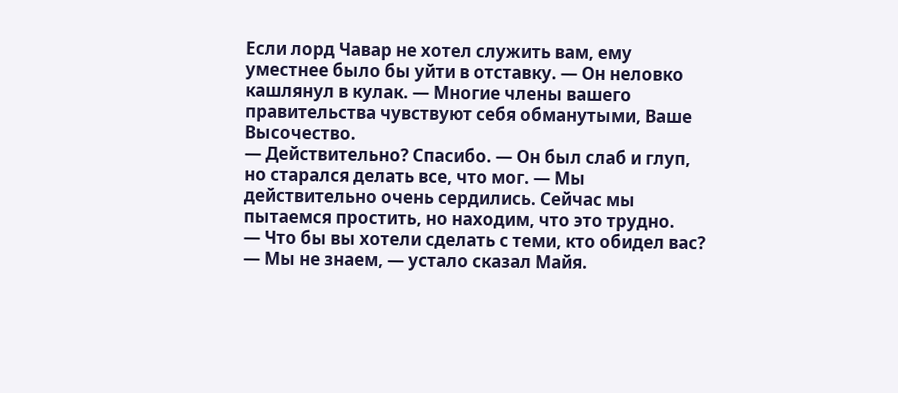Если лорд Чавар не хотел служить вам, ему уместнее было бы уйти в отставку. — Он неловко кашлянул в кулак. — Многие члены вашего правительства чувствуют себя обманутыми, Ваше Высочество.
— Действительно? Спасибо. — Он был слаб и глуп, но старался делать все, что мог. — Мы действительно очень сердились. Сейчас мы пытаемся простить, но находим, что это трудно.
— Что бы вы хотели сделать с теми, кто обидел вас?
— Мы не знаем, — устало сказал Майя.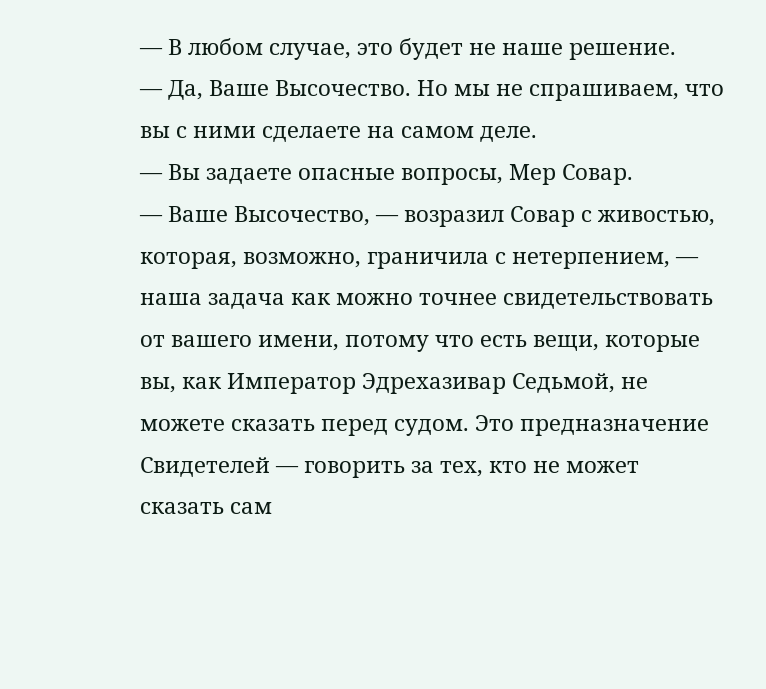— В любом случае, это будет не наше решение.
— Да, Ваше Высочество. Но мы не спрашиваем, что вы с ними сделаете на самом деле.
— Вы задаете опасные вопросы, Мер Совар.
— Ваше Высочество, — возразил Совар с живостью, которая, возможно, граничила с нетерпением, — наша задача как можно точнее свидетельствовать от вашего имени, потому что есть вещи, которые вы, как Император Эдрехазивар Седьмой, не можете сказать перед судом. Это предназначение Свидетелей — говорить за тех, кто не может сказать сам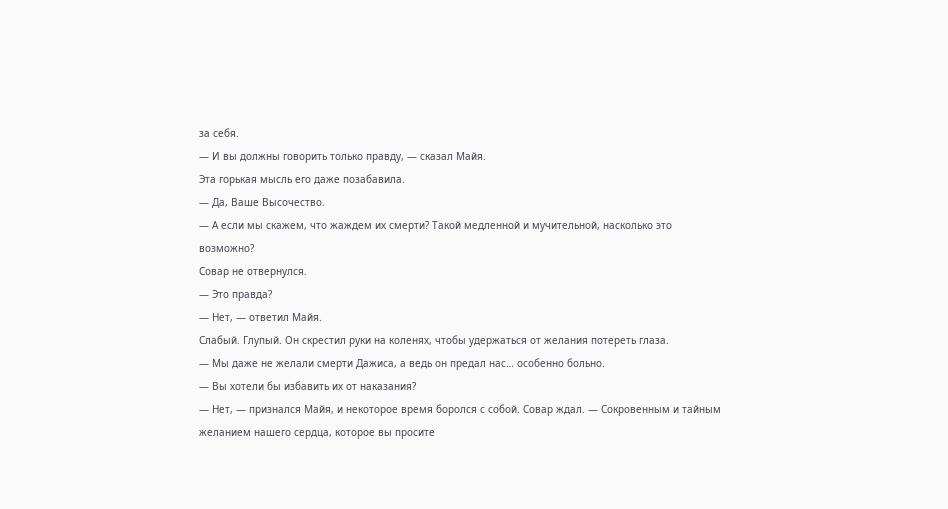за себя.
— И вы должны говорить только правду, — сказал Майя.
Эта горькая мысль его даже позабавила.
— Да, Ваше Высочество.
— А если мы скажем, что жаждем их смерти? Такой медленной и мучительной, насколько это возможно?
Совар не отвернулся.
— Это правда?
— Нет, — ответил Майя.
Слабый. Глупый. Он скрестил руки на коленях, чтобы удержаться от желания потереть глаза.
— Мы даже не желали смерти Дажиса, а ведь он предал нас… особенно больно.
— Вы хотели бы избавить их от наказания?
— Нет, — признался Майя, и некоторое время боролся с собой. Совар ждал. — Сокровенным и тайным желанием нашего сердца, которое вы просите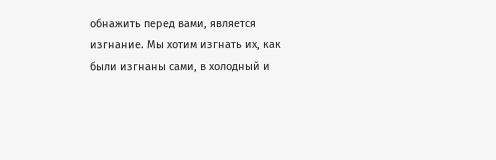обнажить перед вами, является изгнание. Мы хотим изгнать их, как были изгнаны сами, в холодный и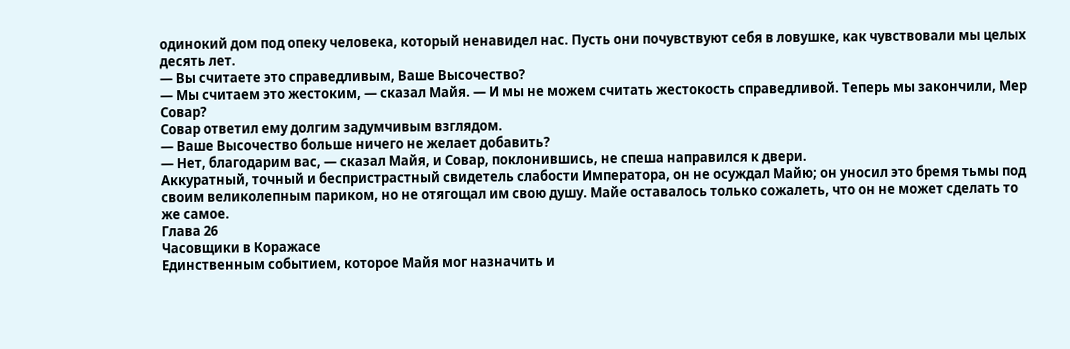одинокий дом под опеку человека, который ненавидел нас. Пусть они почувствуют себя в ловушке, как чувствовали мы целых десять лет.
— Вы считаете это справедливым, Ваше Высочество?
— Мы считаем это жестоким, — сказал Майя. — И мы не можем считать жестокость справедливой. Теперь мы закончили, Мер Совар?
Совар ответил ему долгим задумчивым взглядом.
— Ваше Высочество больше ничего не желает добавить?
— Нет, благодарим вас, — сказал Майя, и Совар, поклонившись, не спеша направился к двери.
Аккуратный, точный и беспристрастный свидетель слабости Императора, он не осуждал Майю; он уносил это бремя тьмы под своим великолепным париком, но не отягощал им свою душу. Майе оставалось только сожалеть, что он не может сделать то же самое.
Глава 26
Часовщики в Коражасе
Единственным событием, которое Майя мог назначить и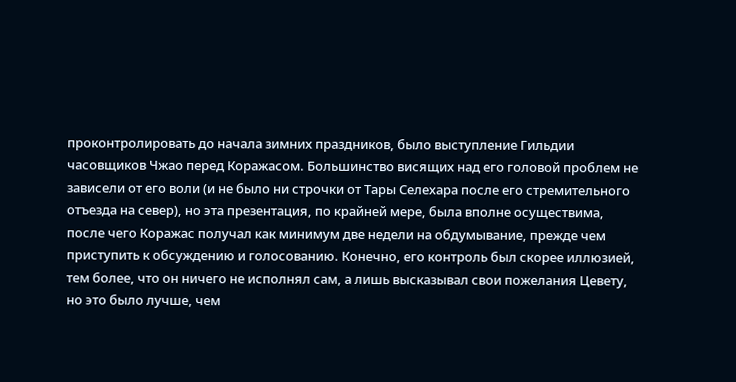проконтролировать до начала зимних праздников, было выступление Гильдии часовщиков Чжао перед Коражасом. Большинство висящих над его головой проблем не зависели от его воли (и не было ни строчки от Тары Селехара после его стремительного отъезда на север), но эта презентация, по крайней мере, была вполне осуществима, после чего Коражас получал как минимум две недели на обдумывание, прежде чем приступить к обсуждению и голосованию. Конечно, его контроль был скорее иллюзией, тем более, что он ничего не исполнял сам, а лишь высказывал свои пожелания Цевету, но это было лучше, чем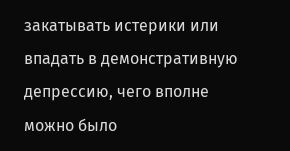закатывать истерики или впадать в демонстративную депрессию, чего вполне можно было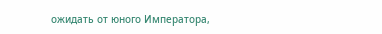ожидать от юного Императора,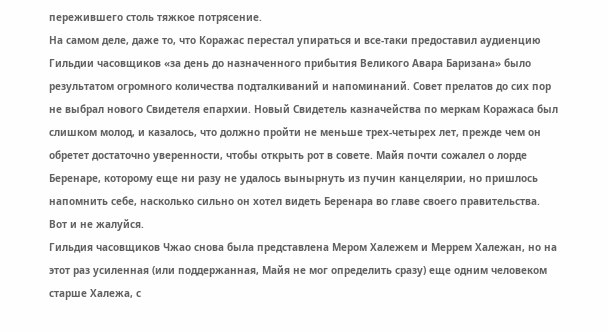пережившего столь тяжкое потрясение.
На самом деле, даже то, что Коражас перестал упираться и все-таки предоставил аудиенцию Гильдии часовщиков «за день до назначенного прибытия Великого Авара Баризана» было результатом огромного количества подталкиваний и напоминаний. Совет прелатов до сих пор не выбрал нового Свидетеля епархии. Новый Свидетель казначейства по меркам Коражаса был слишком молод, и казалось, что должно пройти не меньше трех-четырех лет, прежде чем он обретет достаточно уверенности, чтобы открыть рот в совете. Майя почти сожалел о лорде Беренаре, которому еще ни разу не удалось вынырнуть из пучин канцелярии, но пришлось напомнить себе, насколько сильно он хотел видеть Беренара во главе своего правительства.
Вот и не жалуйся.
Гильдия часовщиков Чжао снова была представлена Мером Халежем и Меррем Халежан, но на этот раз усиленная (или поддержанная, Майя не мог определить сразу) еще одним человеком старше Халежа, с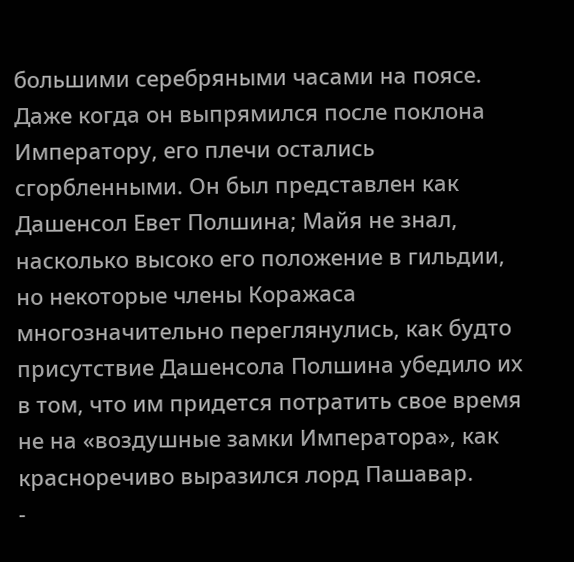большими серебряными часами на поясе. Даже когда он выпрямился после поклона Императору, его плечи остались сгорбленными. Он был представлен как Дашенсол Евет Полшина; Майя не знал, насколько высоко его положение в гильдии, но некоторые члены Коражаса многозначительно переглянулись, как будто присутствие Дашенсола Полшина убедило их в том, что им придется потратить свое время не на «воздушные замки Императора», как красноречиво выразился лорд Пашавар.
-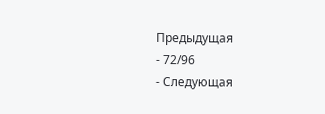Предыдущая
- 72/96
- Следующая